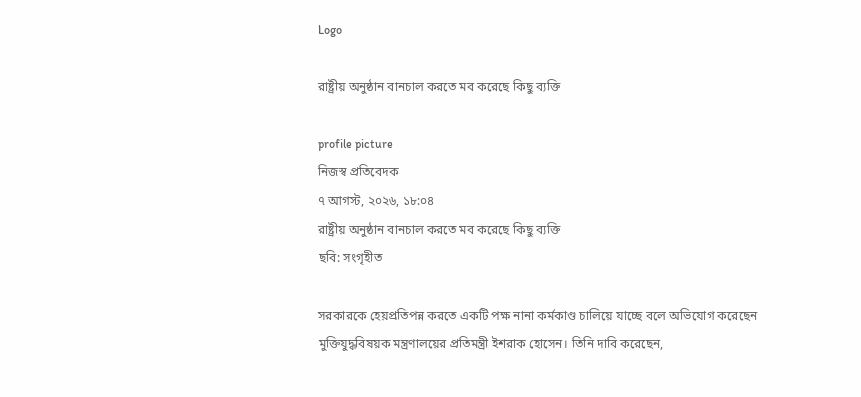Logo

রাষ্ট্রীয় অনুষ্ঠান বানচাল করতে মব করেছে কিছু ব্যক্তি

profile picture
নিজস্ব প্রতিবেদক
৭ আগস্ট, ২০২৬, ১৮:০৪
রাষ্ট্রীয় অনুষ্ঠান বানচাল করতে মব করেছে কিছু ব্যক্তি
ছবি: সংগৃহীত

সরকারকে হেয়প্রতিপন্ন করতে একটি পক্ষ নানা কর্মকাণ্ড চালিয়ে যাচ্ছে বলে অভিযোগ করেছেন মুক্তিযুদ্ধবিষয়ক মন্ত্রণালয়ের প্রতিমন্ত্রী ইশরাক হোসেন। তিনি দাবি করেছেন,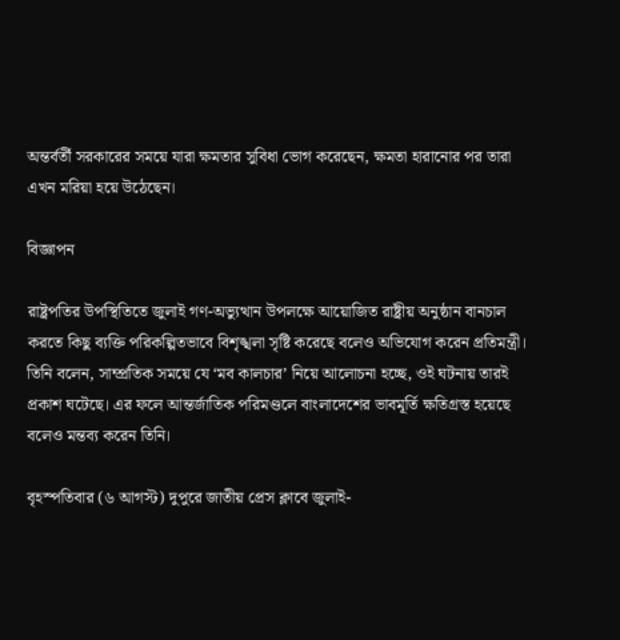অন্তর্বর্তী সরকারের সময়ে যারা ক্ষমতার সুবিধা ভোগ করেছেন, ক্ষমতা হারানোর পর তারা এখন মরিয়া হয়ে উঠেছেন।

বিজ্ঞাপন

রাষ্ট্রপতির উপস্থিতিতে জুলাই গণ-অভ্যুত্থান উপলক্ষে আয়োজিত রাষ্ট্রীয় অনুষ্ঠান বানচাল করতে কিছু ব্যক্তি পরিকল্পিতভাবে বিশৃঙ্খলা সৃষ্টি করেছে বলেও অভিযোগ করেন প্রতিমন্ত্রী। তিনি বলেন, সাম্প্রতিক সময়ে যে ‘মব কালচার’ নিয়ে আলোচনা হচ্ছে, ওই ঘটনায় তারই প্রকাশ ঘটেছে। এর ফলে আন্তর্জাতিক পরিমণ্ডলে বাংলাদেশের ভাবমূর্তি ক্ষতিগ্রস্ত হয়েছে বলেও মন্তব্য করেন তিনি।

বৃহস্পতিবার (৬ আগস্ট) দুপুরে জাতীয় প্রেস ক্লাবে জুলাই-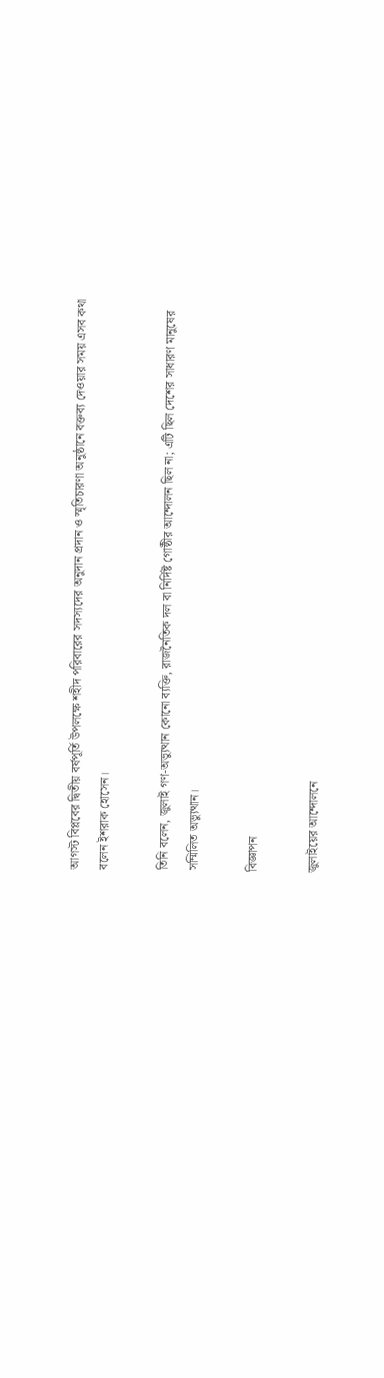আগস্ট বিপ্লবের দ্বিতীয় বর্ষপূর্তি উপলক্ষে শহীদ পরিবারের সদস্যদের অনুদান প্রদান ও স্মৃতিচারণা অনুষ্ঠানে বক্তব্য দেওয়ার সময় এসব কথা বলেন ইশরাক হোসেন।

তিনি বলেন, জুলাই গণ-অভ্যুত্থান কোনো ব্যক্তি, রাজনৈতিক দল বা নির্দিষ্ট গোষ্ঠীর আন্দোলন ছিল না; এটি ছিল দেশের সাধারণ মানুষের সম্মিলিত অভ্যুত্থান।

বিজ্ঞাপন

জুলাইয়ের আন্দোলনে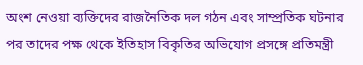অংশ নেওয়া ব্যক্তিদের রাজনৈতিক দল গঠন এবং সাম্প্রতিক ঘটনার পর তাদের পক্ষ থেকে ইতিহাস বিকৃতির অভিযোগ প্রসঙ্গে প্রতিমন্ত্রী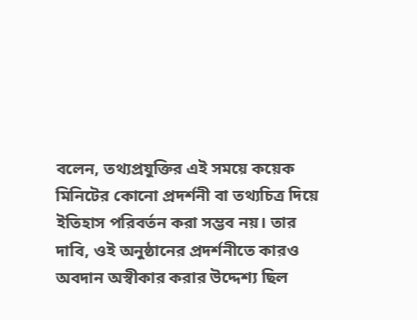বলেন, তথ্যপ্রযুক্তির এই সময়ে কয়েক মিনিটের কোনো প্রদর্শনী বা তথ্যচিত্র দিয়ে ইতিহাস পরিবর্তন করা সম্ভব নয়। তার দাবি, ওই অনুষ্ঠানের প্রদর্শনীতে কারও অবদান অস্বীকার করার উদ্দেশ্য ছিল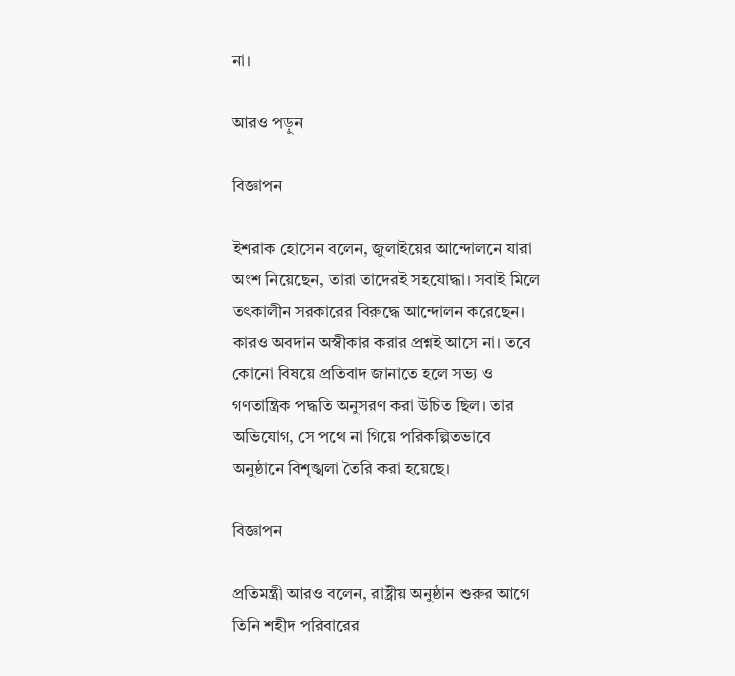না।

আরও পড়ুন

বিজ্ঞাপন

ইশরাক হোসেন বলেন, জুলাইয়ের আন্দোলনে যারা অংশ নিয়েছেন, তারা তাদেরই সহযোদ্ধা। সবাই মিলে তৎকালীন সরকারের বিরুদ্ধে আন্দোলন করেছেন। কারও অবদান অস্বীকার করার প্রশ্নই আসে না। তবে কোনো বিষয়ে প্রতিবাদ জানাতে হলে সভ্য ও গণতান্ত্রিক পদ্ধতি অনুসরণ করা উচিত ছিল। তার অভিযোগ, সে পথে না গিয়ে পরিকল্পিতভাবে অনুষ্ঠানে বিশৃঙ্খলা তৈরি করা হয়েছে।

বিজ্ঞাপন

প্রতিমন্ত্রী আরও বলেন, রাষ্ট্রীয় অনুষ্ঠান শুরুর আগে তিনি শহীদ পরিবারের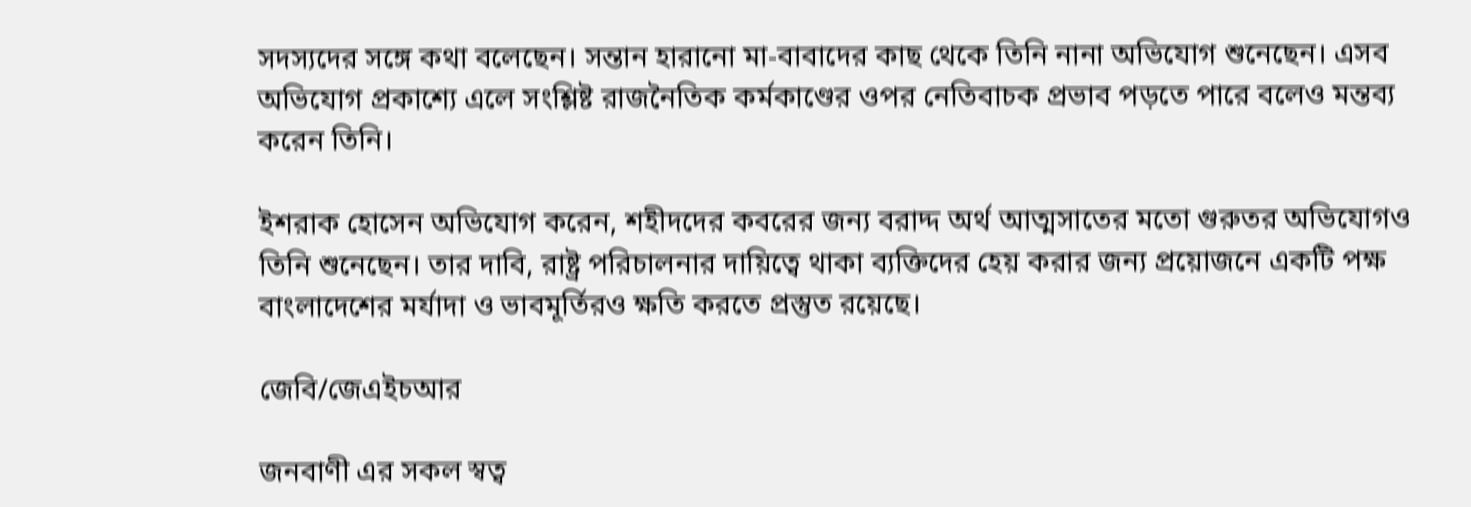সদস্যদের সঙ্গে কথা বলেছেন। সন্তান হারানো মা-বাবাদের কাছ থেকে তিনি নানা অভিযোগ শুনেছেন। এসব অভিযোগ প্রকাশ্যে এলে সংশ্লিষ্ট রাজনৈতিক কর্মকাণ্ডের ওপর নেতিবাচক প্রভাব পড়তে পারে বলেও মন্তব্য করেন তিনি।

ইশরাক হোসেন অভিযোগ করেন, শহীদদের কবরের জন্য বরাদ্দ অর্থ আত্মসাতের মতো গুরুতর অভিযোগও তিনি শুনেছেন। তার দাবি, রাষ্ট্র পরিচালনার দায়িত্বে থাকা ব্যক্তিদের হেয় করার জন্য প্রয়োজনে একটি পক্ষ বাংলাদেশের মর্যাদা ও ভাবমূর্তিরও ক্ষতি করতে প্রস্তুত রয়েছে।

জেবি/জেএইচআর

জনবাণী এর সকল স্বত্ব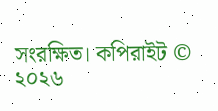সংরক্ষিত। কপিরাইট © ২০২৬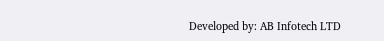Developed by: AB Infotech LTD